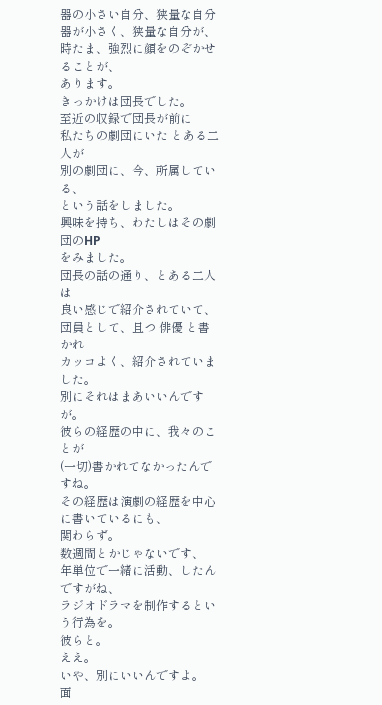器の小さい自分、狭量な自分
器が小さく、狭量な自分が、
時たま、強烈に顔をのぞかせることが、
あります。
きっかけは団長でした。
至近の収録で団長が前に
私たちの劇団にいた とある二人が
別の劇団に、今、所属している、
という話をしました。
興味を持ち、わたしはその劇団のHP
をみました。
団長の話の通り、とある二人は
良い感じで紹介されていて、
団員として、且つ 俳優 と書かれ
カッコよく、紹介されていました。
別にそれはまあいいんですが。
彼らの経歴の中に、我々のことが
(一切)書かれてなかったんですね。
その経歴は演劇の経歴を中心に書いているにも、
関わらず。
数週間とかじゃないです、
年単位で一緒に活動、したんですがね、
ラジオドラマを制作するという行為を。
彼らと。
ええ。
いや、別にいいんですよ。
面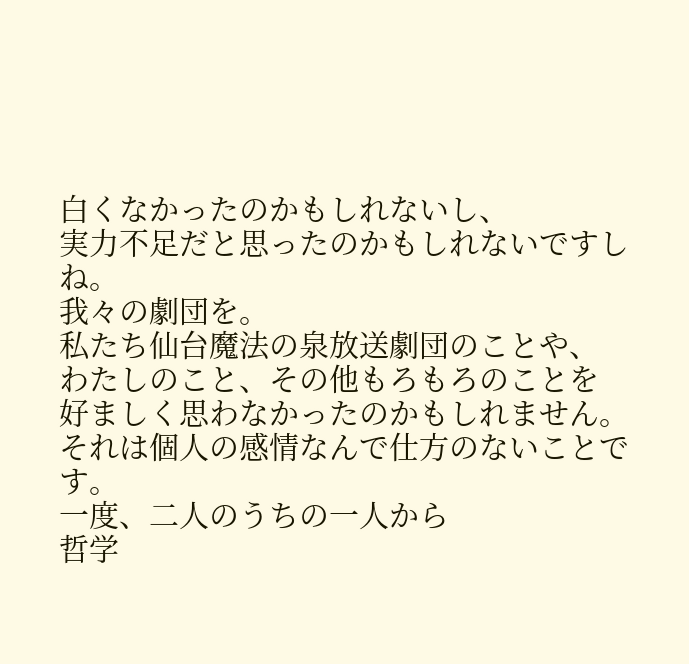白くなかったのかもしれないし、
実力不足だと思ったのかもしれないですしね。
我々の劇団を。
私たち仙台魔法の泉放送劇団のことや、
わたしのこと、その他もろもろのことを
好ましく思わなかったのかもしれません。
それは個人の感情なんで仕方のないことです。
一度、二人のうちの一人から
哲学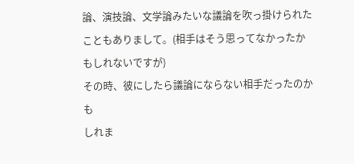論、演技論、文学論みたいな議論を吹っ掛けられた
こともありまして。(相手はそう思ってなかったかもしれないですが)
その時、彼にしたら議論にならない相手だったのかも
しれま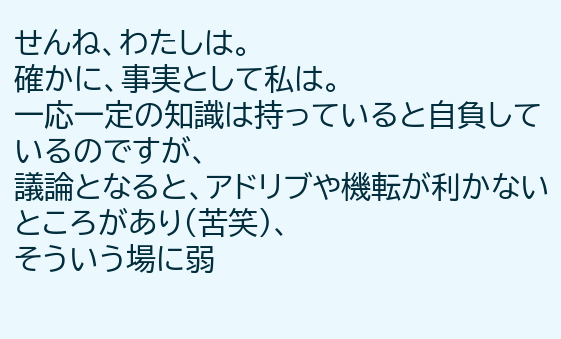せんね、わたしは。
確かに、事実として私は。
一応一定の知識は持っていると自負しているのですが、
議論となると、アドリブや機転が利かないところがあり(苦笑)、
そういう場に弱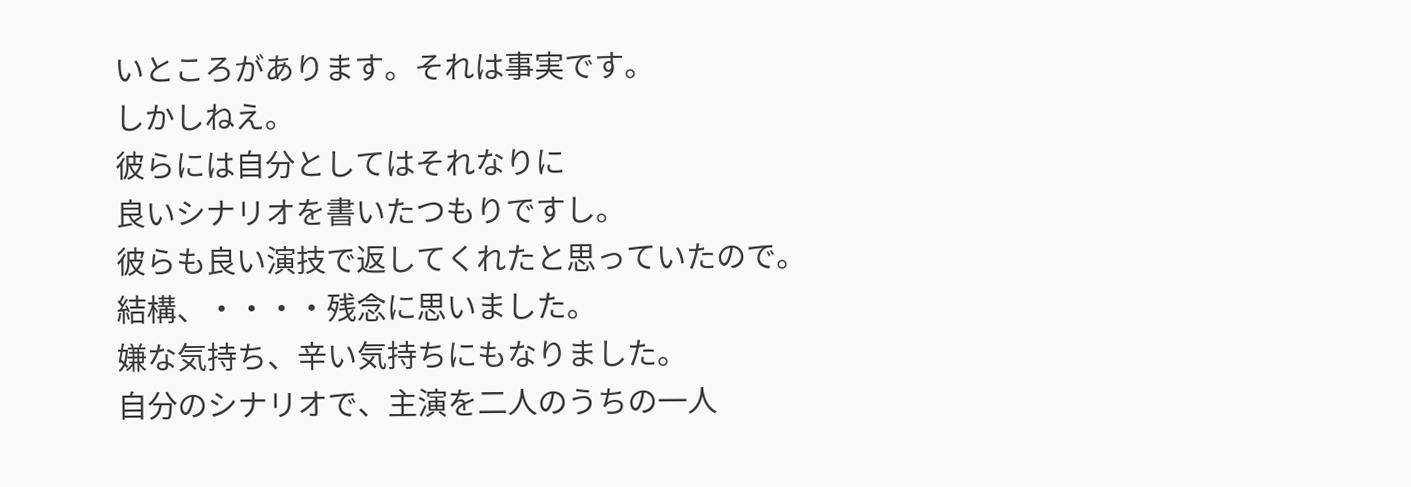いところがあります。それは事実です。
しかしねえ。
彼らには自分としてはそれなりに
良いシナリオを書いたつもりですし。
彼らも良い演技で返してくれたと思っていたので。
結構、・・・・残念に思いました。
嫌な気持ち、辛い気持ちにもなりました。
自分のシナリオで、主演を二人のうちの一人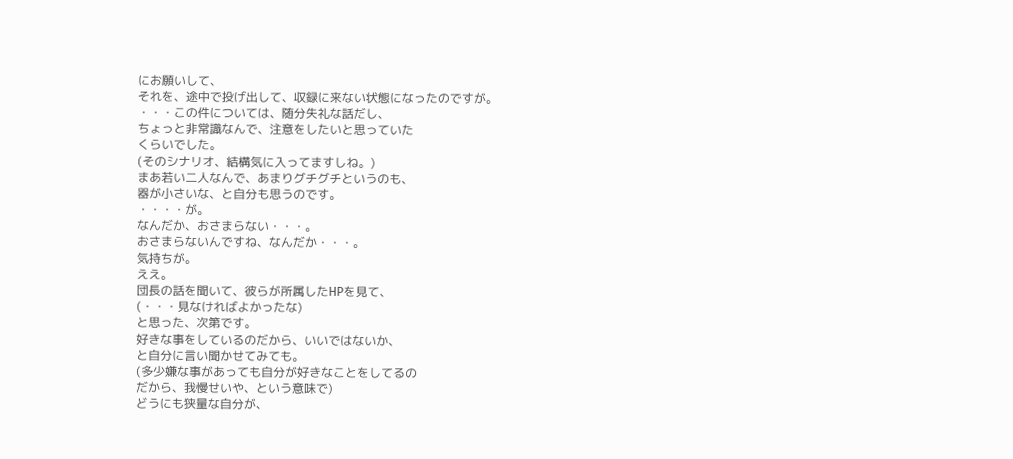にお願いして、
それを、途中で投げ出して、収録に来ない状態になったのですが。
・・・この件については、随分失礼な話だし、
ちょっと非常識なんで、注意をしたいと思っていた
くらいでした。
(そのシナリオ、結構気に入ってますしね。)
まあ若い二人なんで、あまりグチグチというのも、
器が小さいな、と自分も思うのです。
・・・・が。
なんだか、おさまらない・・・。
おさまらないんですね、なんだか・・・。
気持ちが。
ええ。
団長の話を聞いて、彼らが所属したHPを見て、
(・・・見なければよかったな)
と思った、次第です。
好きな事をしているのだから、いいではないか、
と自分に言い聞かせてみても。
(多少嫌な事があっても自分が好きなことをしてるの
だから、我慢せいや、という意味で)
どうにも狭量な自分が、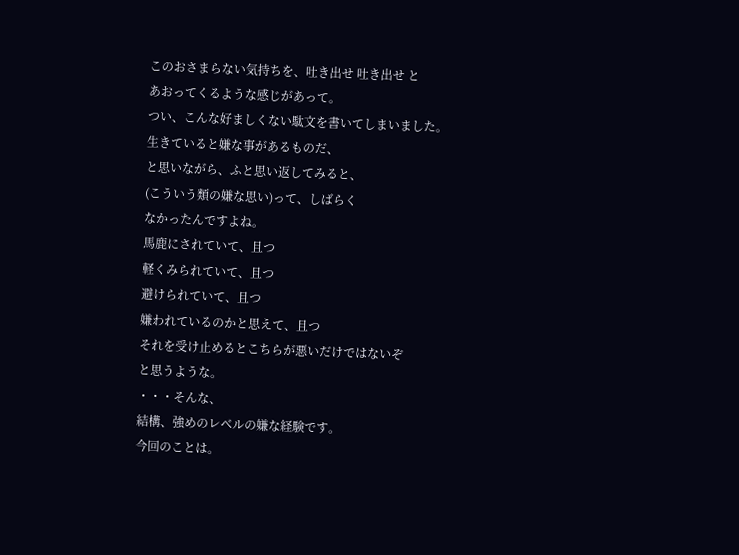このおさまらない気持ちを、吐き出せ 吐き出せ と
あおってくるような感じがあって。
つい、こんな好ましくない駄文を書いてしまいました。
生きていると嫌な事があるものだ、
と思いながら、ふと思い返してみると、
(こういう類の嫌な思い)って、しばらく
なかったんですよね。
馬鹿にされていて、且つ
軽くみられていて、且つ
避けられていて、且つ
嫌われているのかと思えて、且つ
それを受け止めるとこちらが悪いだけではないぞ
と思うような。
・・・そんな、
結構、強めのレベルの嫌な経験です。
今回のことは。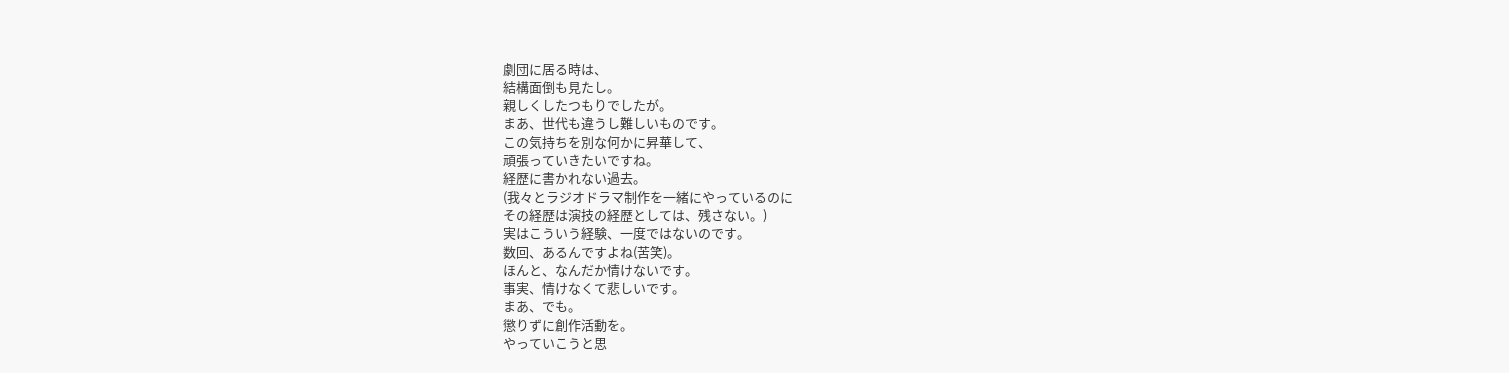劇団に居る時は、
結構面倒も見たし。
親しくしたつもりでしたが。
まあ、世代も違うし難しいものです。
この気持ちを別な何かに昇華して、
頑張っていきたいですね。
経歴に書かれない過去。
(我々とラジオドラマ制作を一緒にやっているのに
その経歴は演技の経歴としては、残さない。)
実はこういう経験、一度ではないのです。
数回、あるんですよね(苦笑)。
ほんと、なんだか情けないです。
事実、情けなくて悲しいです。
まあ、でも。
懲りずに創作活動を。
やっていこうと思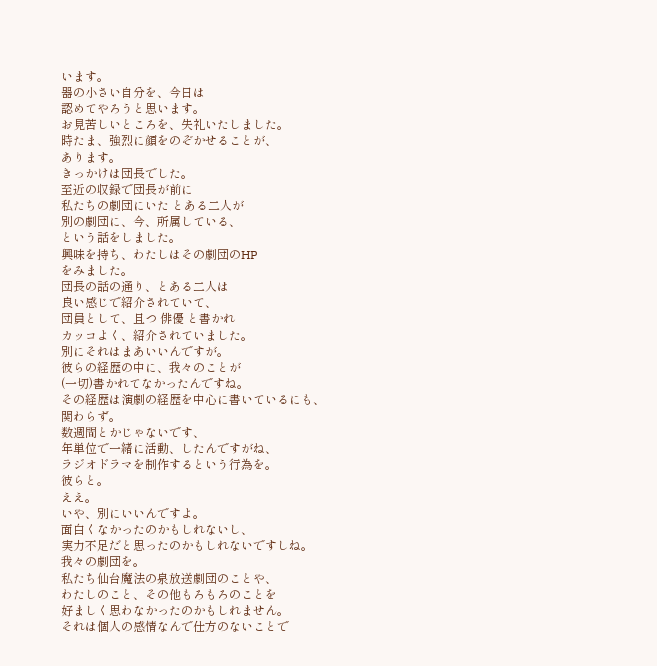います。
器の小さい自分を、今日は
認めてやろうと思います。
お見苦しいところを、失礼いたしました。
時たま、強烈に顔をのぞかせることが、
あります。
きっかけは団長でした。
至近の収録で団長が前に
私たちの劇団にいた とある二人が
別の劇団に、今、所属している、
という話をしました。
興味を持ち、わたしはその劇団のHP
をみました。
団長の話の通り、とある二人は
良い感じで紹介されていて、
団員として、且つ 俳優 と書かれ
カッコよく、紹介されていました。
別にそれはまあいいんですが。
彼らの経歴の中に、我々のことが
(一切)書かれてなかったんですね。
その経歴は演劇の経歴を中心に書いているにも、
関わらず。
数週間とかじゃないです、
年単位で一緒に活動、したんですがね、
ラジオドラマを制作するという行為を。
彼らと。
ええ。
いや、別にいいんですよ。
面白くなかったのかもしれないし、
実力不足だと思ったのかもしれないですしね。
我々の劇団を。
私たち仙台魔法の泉放送劇団のことや、
わたしのこと、その他もろもろのことを
好ましく思わなかったのかもしれません。
それは個人の感情なんで仕方のないことで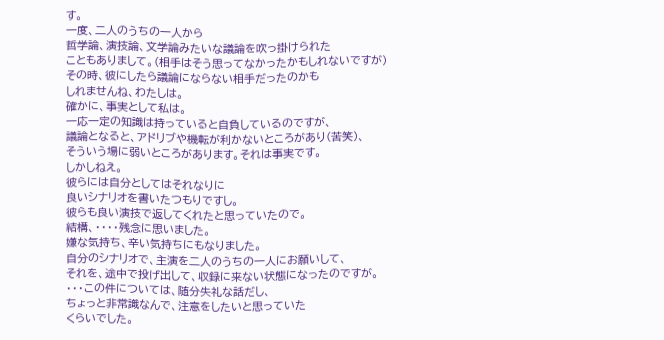す。
一度、二人のうちの一人から
哲学論、演技論、文学論みたいな議論を吹っ掛けられた
こともありまして。(相手はそう思ってなかったかもしれないですが)
その時、彼にしたら議論にならない相手だったのかも
しれませんね、わたしは。
確かに、事実として私は。
一応一定の知識は持っていると自負しているのですが、
議論となると、アドリブや機転が利かないところがあり(苦笑)、
そういう場に弱いところがあります。それは事実です。
しかしねえ。
彼らには自分としてはそれなりに
良いシナリオを書いたつもりですし。
彼らも良い演技で返してくれたと思っていたので。
結構、・・・・残念に思いました。
嫌な気持ち、辛い気持ちにもなりました。
自分のシナリオで、主演を二人のうちの一人にお願いして、
それを、途中で投げ出して、収録に来ない状態になったのですが。
・・・この件については、随分失礼な話だし、
ちょっと非常識なんで、注意をしたいと思っていた
くらいでした。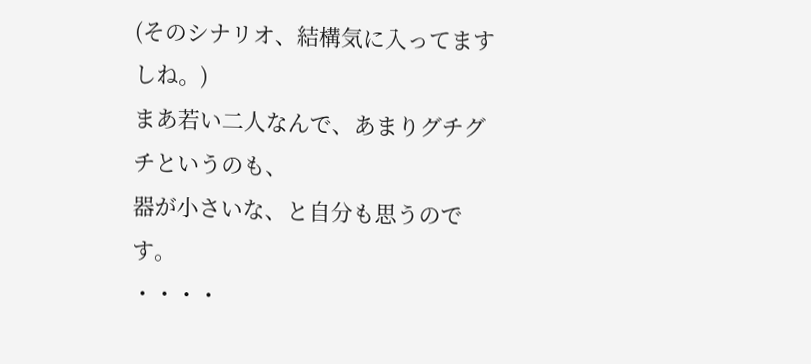(そのシナリオ、結構気に入ってますしね。)
まあ若い二人なんで、あまりグチグチというのも、
器が小さいな、と自分も思うのです。
・・・・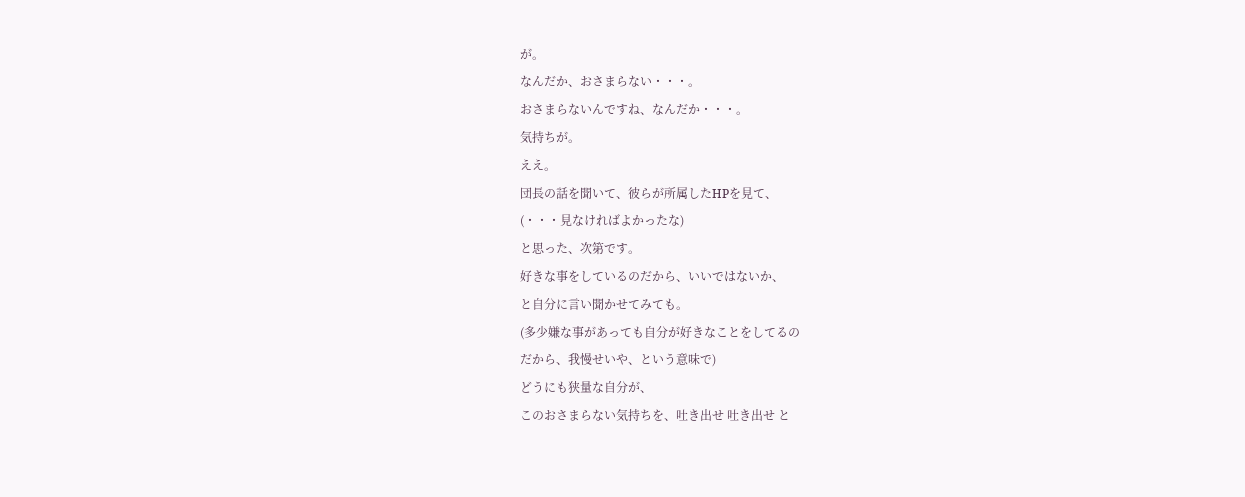が。
なんだか、おさまらない・・・。
おさまらないんですね、なんだか・・・。
気持ちが。
ええ。
団長の話を聞いて、彼らが所属したHPを見て、
(・・・見なければよかったな)
と思った、次第です。
好きな事をしているのだから、いいではないか、
と自分に言い聞かせてみても。
(多少嫌な事があっても自分が好きなことをしてるの
だから、我慢せいや、という意味で)
どうにも狭量な自分が、
このおさまらない気持ちを、吐き出せ 吐き出せ と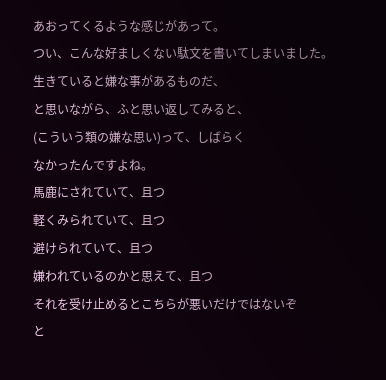あおってくるような感じがあって。
つい、こんな好ましくない駄文を書いてしまいました。
生きていると嫌な事があるものだ、
と思いながら、ふと思い返してみると、
(こういう類の嫌な思い)って、しばらく
なかったんですよね。
馬鹿にされていて、且つ
軽くみられていて、且つ
避けられていて、且つ
嫌われているのかと思えて、且つ
それを受け止めるとこちらが悪いだけではないぞ
と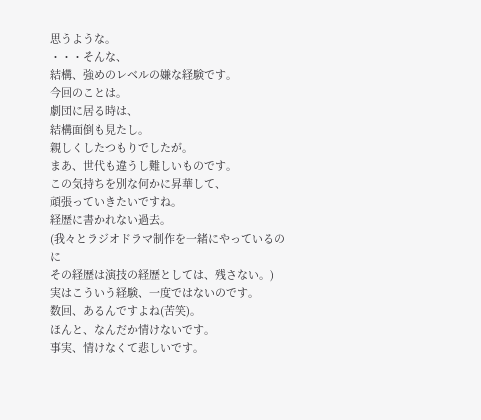思うような。
・・・そんな、
結構、強めのレベルの嫌な経験です。
今回のことは。
劇団に居る時は、
結構面倒も見たし。
親しくしたつもりでしたが。
まあ、世代も違うし難しいものです。
この気持ちを別な何かに昇華して、
頑張っていきたいですね。
経歴に書かれない過去。
(我々とラジオドラマ制作を一緒にやっているのに
その経歴は演技の経歴としては、残さない。)
実はこういう経験、一度ではないのです。
数回、あるんですよね(苦笑)。
ほんと、なんだか情けないです。
事実、情けなくて悲しいです。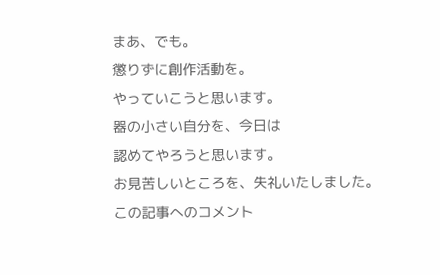まあ、でも。
懲りずに創作活動を。
やっていこうと思います。
器の小さい自分を、今日は
認めてやろうと思います。
お見苦しいところを、失礼いたしました。
この記事へのコメント